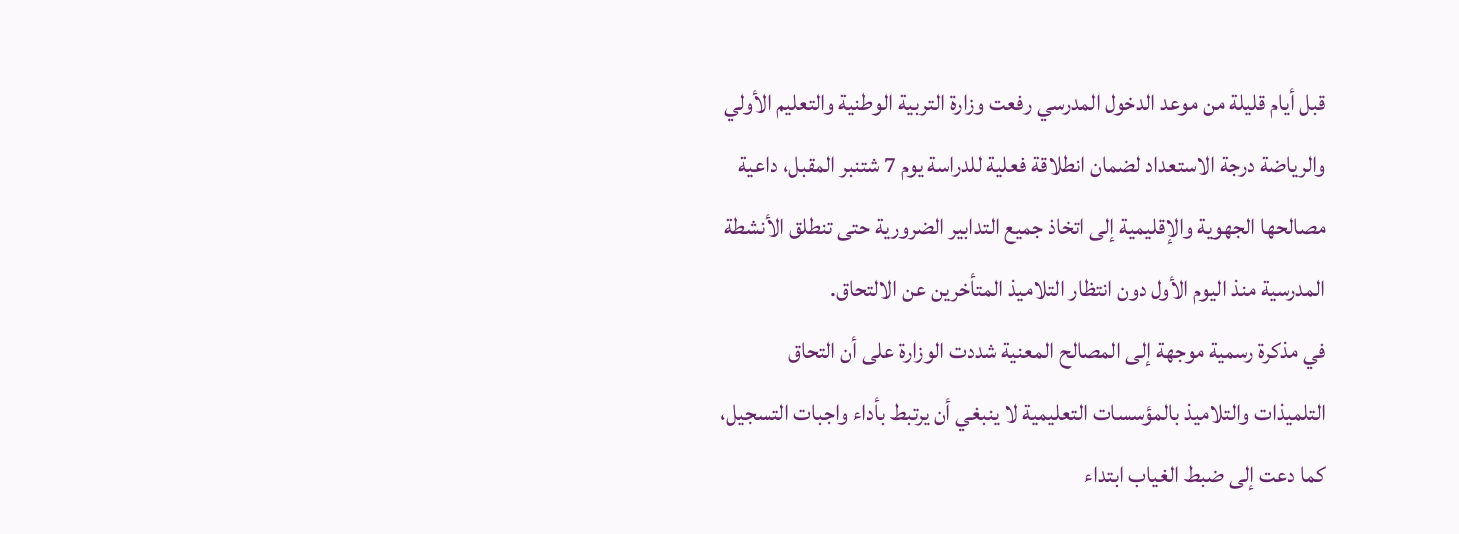قبل أيام قليلة من موعد الدخول المدرسي رفعت وزارة التربية الوطنية والتعليم الأولي والرياضة درجة الاستعداد لضمان انطلاقة فعلية للدراسة يوم 7 شتنبر المقبل، داعية مصالحها الجهوية والإقليمية إلى اتخاذ جميع التدابير الضرورية حتى تنطلق الأنشطة المدرسية منذ اليوم الأول دون انتظار التلاميذ المتأخرين عن الالتحاق.
في مذكرة رسمية موجهة إلى المصالح المعنية شددت الوزارة على أن التحاق التلميذات والتلاميذ بالمؤسسات التعليمية لا ينبغي أن يرتبط بأداء واجبات التسجيل، كما دعت إلى ضبط الغياب ابتداء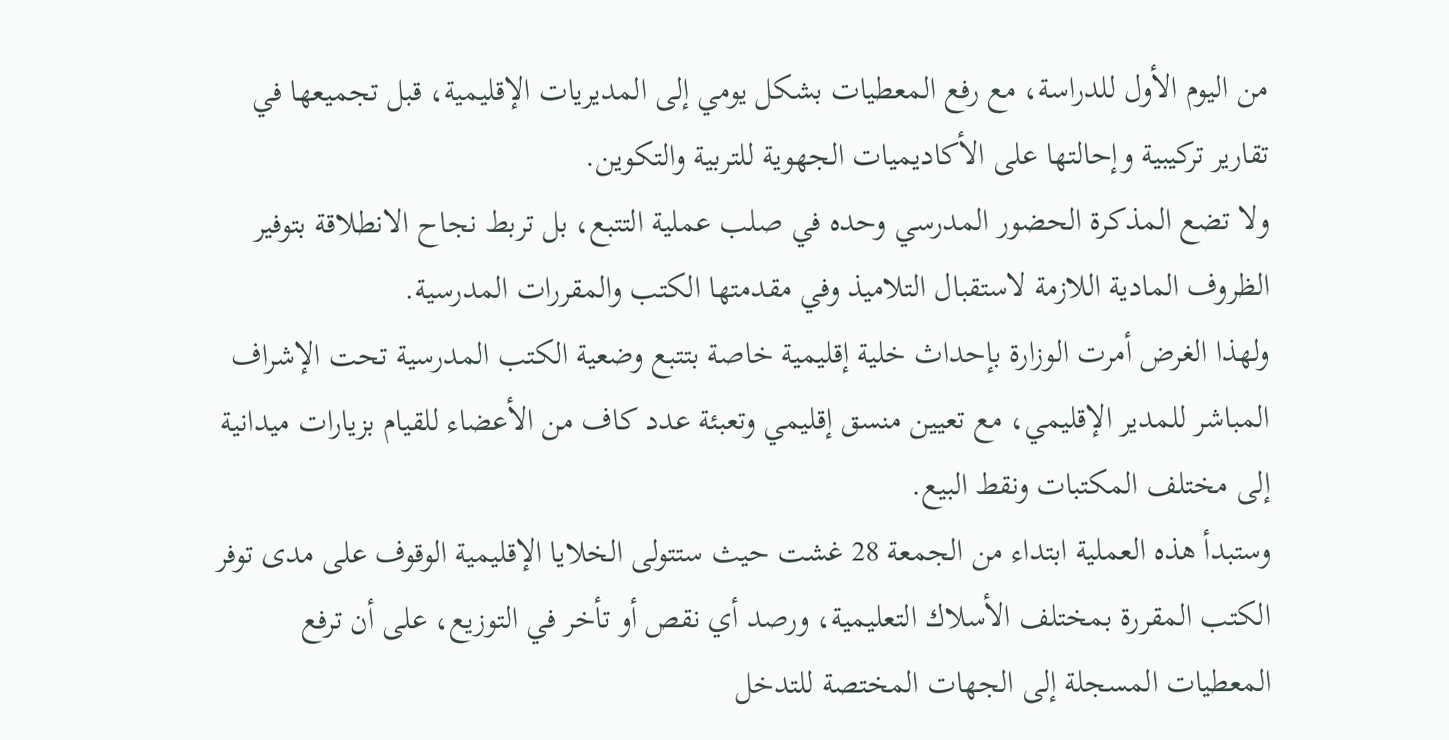من اليوم الأول للدراسة، مع رفع المعطيات بشكل يومي إلى المديريات الإقليمية، قبل تجميعها في تقارير تركيبية وإحالتها على الأكاديميات الجهوية للتربية والتكوين.
ولا تضع المذكرة الحضور المدرسي وحده في صلب عملية التتبع، بل تربط نجاح الانطلاقة بتوفير الظروف المادية اللازمة لاستقبال التلاميذ وفي مقدمتها الكتب والمقررات المدرسية.
ولهذا الغرض أمرت الوزارة بإحداث خلية إقليمية خاصة بتتبع وضعية الكتب المدرسية تحت الإشراف المباشر للمدير الإقليمي، مع تعيين منسق إقليمي وتعبئة عدد كاف من الأعضاء للقيام بزيارات ميدانية إلى مختلف المكتبات ونقط البيع.
وستبدأ هذه العملية ابتداء من الجمعة 28 غشت حيث ستتولى الخلايا الإقليمية الوقوف على مدى توفر الكتب المقررة بمختلف الأسلاك التعليمية، ورصد أي نقص أو تأخر في التوزيع، على أن ترفع المعطيات المسجلة إلى الجهات المختصة للتدخل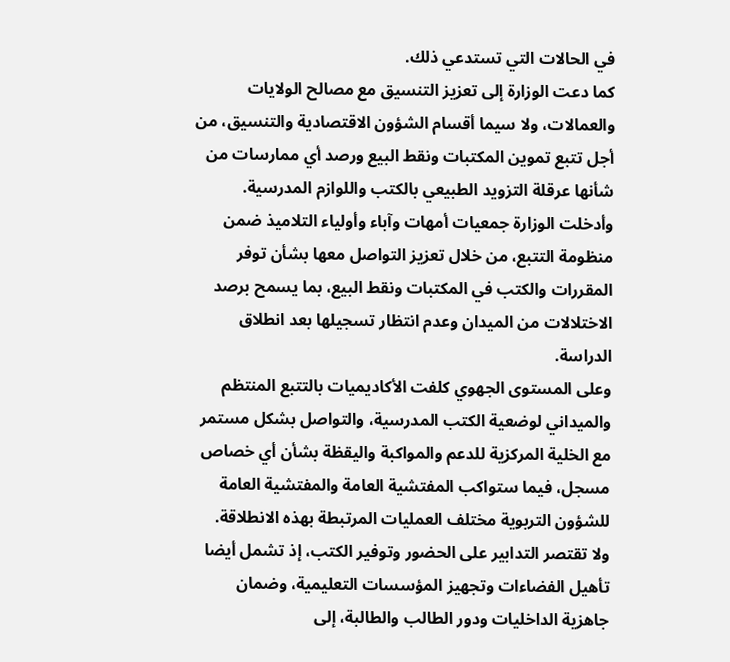في الحالات التي تستدعي ذلك.
كما دعت الوزارة إلى تعزيز التنسيق مع مصالح الولايات والعمالات، ولا سيما أقسام الشؤون الاقتصادية والتنسيق، من أجل تتبع تموين المكتبات ونقط البيع ورصد أي ممارسات من شأنها عرقلة التزويد الطبيعي بالكتب واللوازم المدرسية.
وأدخلت الوزارة جمعيات أمهات وآباء وأولياء التلاميذ ضمن منظومة التتبع، من خلال تعزيز التواصل معها بشأن توفر المقررات والكتب في المكتبات ونقط البيع، بما يسمح برصد الاختلالات من الميدان وعدم انتظار تسجيلها بعد انطلاق الدراسة.
وعلى المستوى الجهوي كلفت الأكاديميات بالتتبع المنتظم والميداني لوضعية الكتب المدرسية، والتواصل بشكل مستمر مع الخلية المركزية للدعم والمواكبة واليقظة بشأن أي خصاص مسجل، فيما ستواكب المفتشية العامة والمفتشية العامة للشؤون التربوية مختلف العمليات المرتبطة بهذه الانطلاقة.
ولا تقتصر التدابير على الحضور وتوفير الكتب، إذ تشمل أيضا تأهيل الفضاءات وتجهيز المؤسسات التعليمية، وضمان جاهزية الداخليات ودور الطالب والطالبة، إلى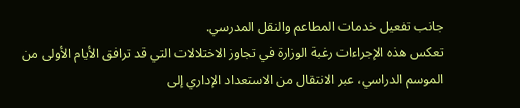جانب تفعيل خدمات المطاعم والنقل المدرسي.
تعكس هذه الإجراءات رغبة الوزارة في تجاوز الاختلالات التي قد ترافق الأيام الأولى من الموسم الدراسي، عبر الانتقال من الاستعداد الإداري إلى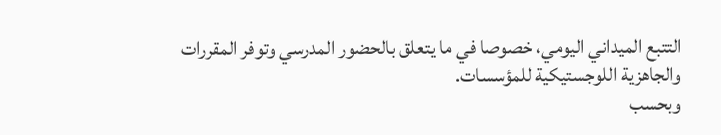التتبع الميداني اليومي، خصوصا في ما يتعلق بالحضور المدرسي وتوفر المقررات والجاهزية اللوجستيكية للمؤسسات.
وبحسب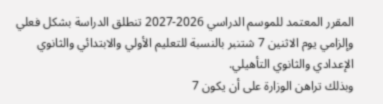المقرر المعتمد للموسم الدراسي 2026-2027 تنطلق الدراسة بشكل فعلي وإلزامي يوم الاثنين 7 شتنبر بالنسبة للتعليم الأولي والابتدائي والثانوي الإعدادي والثانوي التأهيلي.
وبذلك تراهن الوزارة على أن يكون 7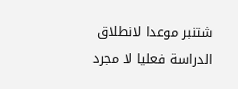شتنبر موعدا لانطلاق الدراسة فعليا لا مجرد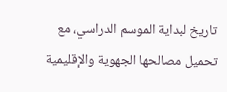تاريخ لبداية الموسم الدراسي، مع تحميل مصالحها الجهوية والإقليمية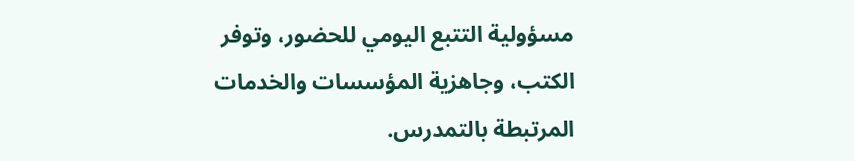مسؤولية التتبع اليومي للحضور، وتوفر الكتب، وجاهزية المؤسسات والخدمات المرتبطة بالتمدرس.